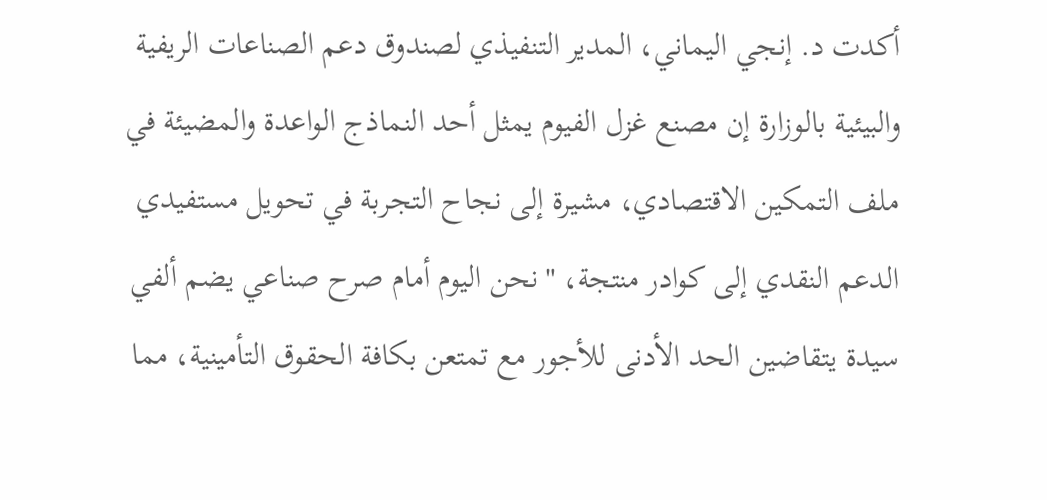أكدت د. إنجي اليماني، المدير التنفيذي لصندوق دعم الصناعات الريفية والبيئية بالوزارة إن مصنع غزل الفيوم يمثل أحد النماذج الواعدة والمضيئة في ملف التمكين الاقتصادي، مشيرة إلى نجاح التجربة في تحويل مستفيدي الدعم النقدي إلى كوادر منتجة، "نحن اليوم أمام صرح صناعي يضم ألفي سيدة يتقاضين الحد الأدنى للأجور مع تمتعن بكافة الحقوق التأمينية، مما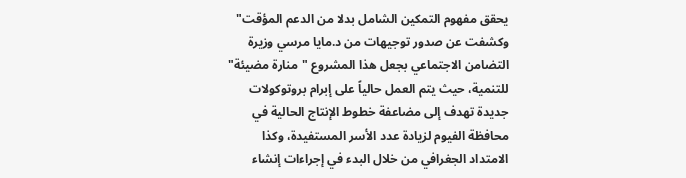يحقق مفهوم التمكين الشامل بدلا من الدعم المؤقت"
وكشفت عن صدور توجيهات من د.مايا مرسي وزيرة التضامن الاجتماعي بجعل هذا المشروع "منارة مضيئة" للتنمية، حيث يتم العمل حالياً على إبرام بروتوكولات جديدة تهدف إلى مضاعفة خطوط الإنتاج الحالية في محافظة الفيوم لزيادة عدد الأسر المستفيدة، وكذا الامتداد الجغرافي من خلال البدء في إجراءات إنشاء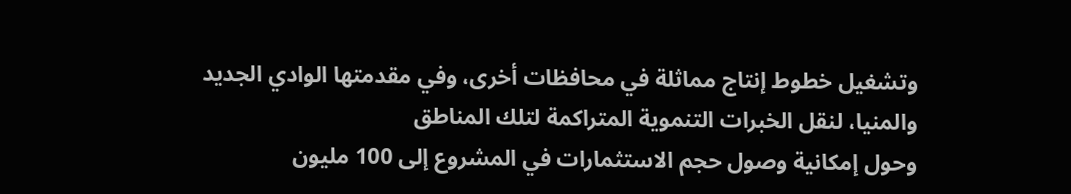وتشغيل خطوط إنتاج مماثلة في محافظات أخرى، وفي مقدمتها الوادي الجديد والمنيا، لنقل الخبرات التنموية المتراكمة لتلك المناطق
وحول إمكانية وصول حجم الاستثمارات في المشروع إلى 100 مليون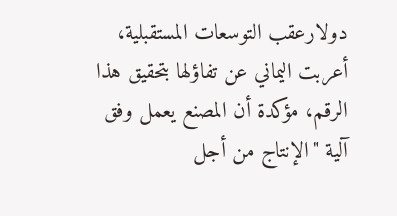دولارعقب التوسعات المستقبلية، أعربت اليماني عن تفاؤلها بتحقيق هذا الرقم، مؤكدة أن المصنع يعمل وفق آلية "الإنتاج من أجل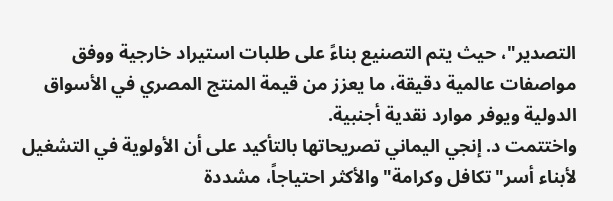التصدير"، حيث يتم التصنيع بناءً على طلبات استيراد خارجية ووفق مواصفات عالمية دقيقة، ما يعزز من قيمة المنتج المصري في الأسواق الدولية ويوفر موارد نقدية أجنبية.
واختتمت د. إنجي اليماني تصريحاتها بالتأكيد على أن الأولوية في التشغيل لأبناء أسر"تكافل وكرامة" والأكثر احتياجاً، مشددة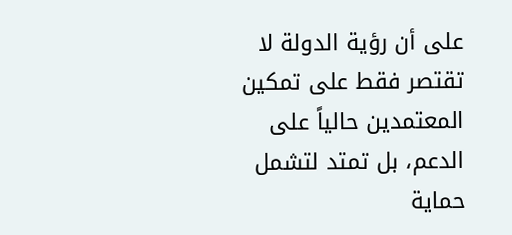على أن رؤية الدولة لا تقتصر فقط على تمكين المعتمدين حالياً على الدعم، بل تمتد لتشمل حماية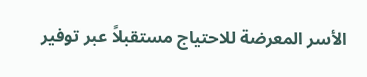الأسر المعرضة للاحتياج مستقبلاً عبر توفير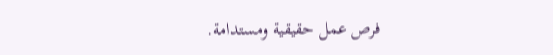فرص عمل حقيقية ومستدامة.